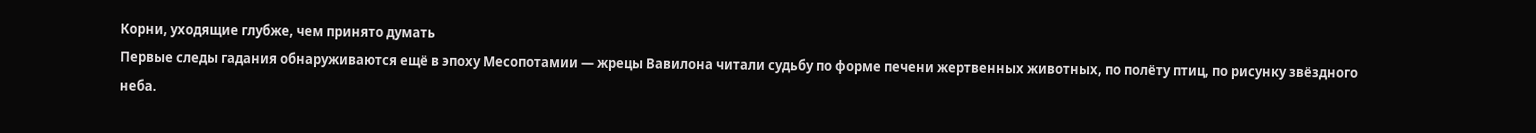Корни, уходящие глубже, чем принято думать
Первые следы гадания обнаруживаются ещё в эпоху Месопотамии — жрецы Вавилона читали судьбу по форме печени жертвенных животных, по полёту птиц, по рисунку звёздного неба.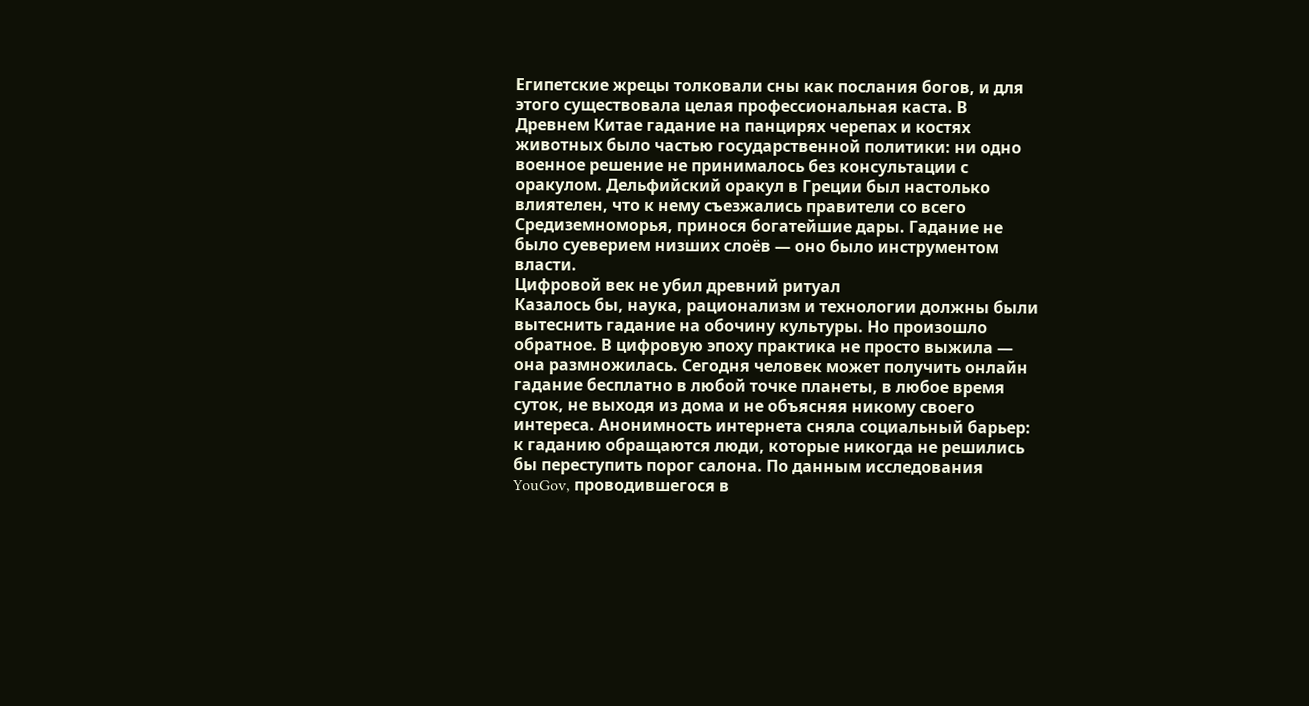Египетские жрецы толковали сны как послания богов, и для этого существовала целая профессиональная каста. В Древнем Китае гадание на панцирях черепах и костях животных было частью государственной политики: ни одно военное решение не принималось без консультации с оракулом. Дельфийский оракул в Греции был настолько влиятелен, что к нему съезжались правители со всего Средиземноморья, принося богатейшие дары. Гадание не было суеверием низших слоёв — оно было инструментом власти.
Цифровой век не убил древний ритуал
Казалось бы, наука, рационализм и технологии должны были вытеснить гадание на обочину культуры. Но произошло обратное. В цифровую эпоху практика не просто выжила — она размножилась. Сегодня человек может получить онлайн гадание бесплатно в любой точке планеты, в любое время суток, не выходя из дома и не объясняя никому своего интереса. Анонимность интернета сняла социальный барьер: к гаданию обращаются люди, которые никогда не решились бы переступить порог салона. По данным исследования YouGov, проводившегося в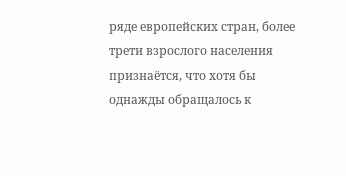ряде европейских стран, более трети взрослого населения признаётся, что хотя бы однажды обращалось к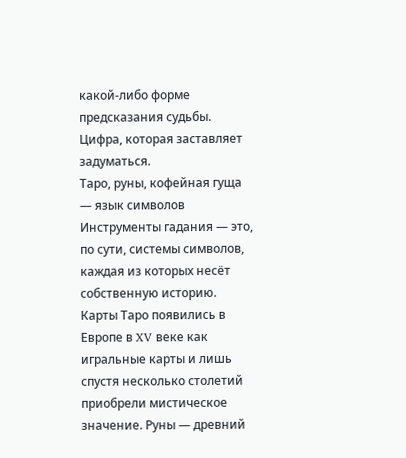какой-либо форме предсказания судьбы. Цифра, которая заставляет задуматься.
Таро, руны, кофейная гуща — язык символов
Инструменты гадания — это, по сути, системы символов, каждая из которых несёт собственную историю. Карты Таро появились в Европе в XV веке как игральные карты и лишь спустя несколько столетий приобрели мистическое значение. Руны — древний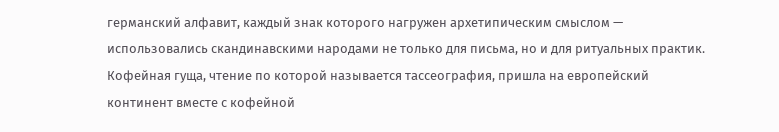германский алфавит, каждый знак которого нагружен архетипическим смыслом — использовались скандинавскими народами не только для письма, но и для ритуальных практик. Кофейная гуща, чтение по которой называется тассеография, пришла на европейский континент вместе с кофейной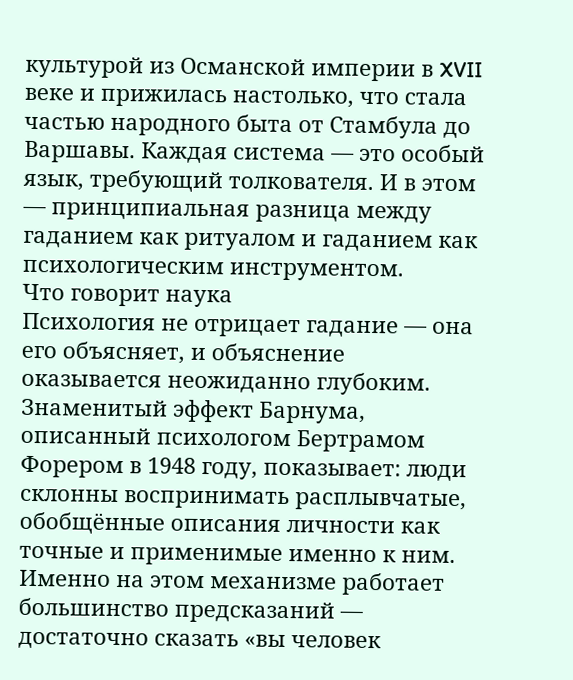культурой из Османской империи в XVII веке и прижилась настолько, что стала частью народного быта от Стамбула до Варшавы. Каждая система — это особый язык, требующий толкователя. И в этом — принципиальная разница между гаданием как ритуалом и гаданием как психологическим инструментом.
Что говорит наука
Психология не отрицает гадание — она его объясняет, и объяснение оказывается неожиданно глубоким. Знаменитый эффект Барнума, описанный психологом Бертрамом Форером в 1948 году, показывает: люди склонны воспринимать расплывчатые, обобщённые описания личности как точные и применимые именно к ним. Именно на этом механизме работает большинство предсказаний — достаточно сказать «вы человек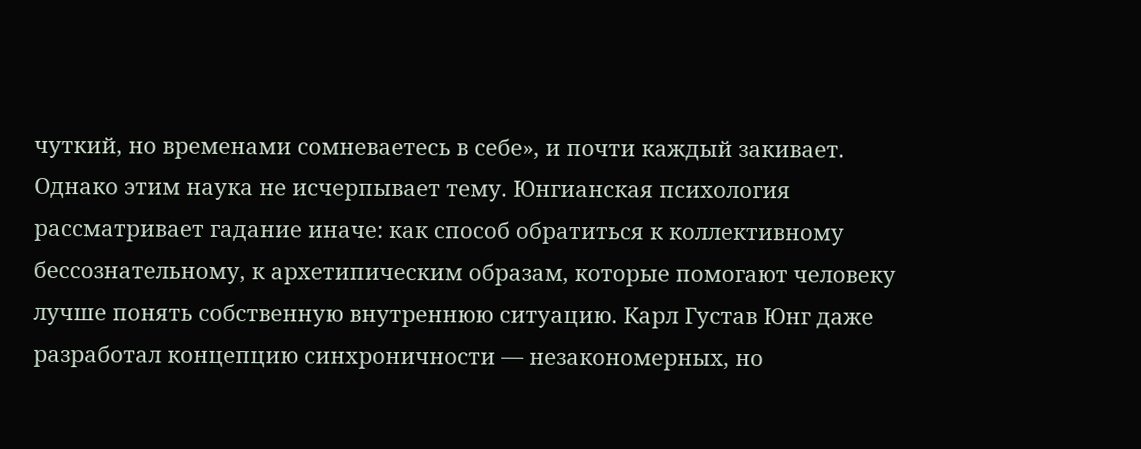чуткий, но временами сомневаетесь в себе», и почти каждый закивает. Однако этим наука не исчерпывает тему. Юнгианская психология рассматривает гадание иначе: как способ обратиться к коллективному бессознательному, к архетипическим образам, которые помогают человеку лучше понять собственную внутреннюю ситуацию. Карл Густав Юнг даже разработал концепцию синхроничности — незакономерных, но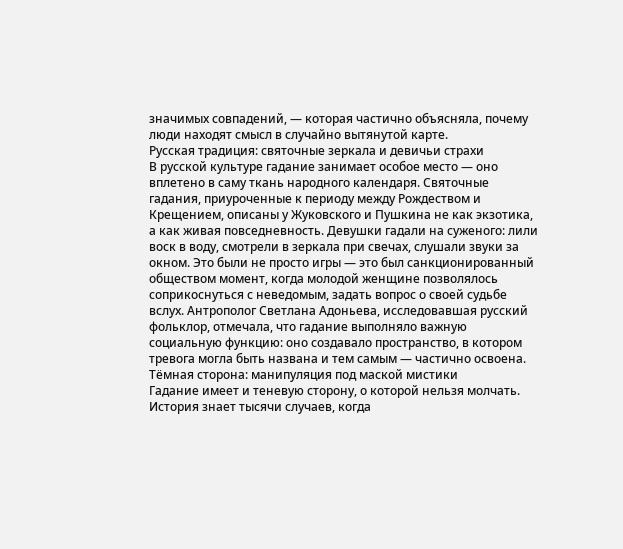значимых совпадений, — которая частично объясняла, почему люди находят смысл в случайно вытянутой карте.
Русская традиция: святочные зеркала и девичьи страхи
В русской культуре гадание занимает особое место — оно вплетено в саму ткань народного календаря. Святочные гадания, приуроченные к периоду между Рождеством и Крещением, описаны у Жуковского и Пушкина не как экзотика, а как живая повседневность. Девушки гадали на суженого: лили воск в воду, смотрели в зеркала при свечах, слушали звуки за окном. Это были не просто игры — это был санкционированный обществом момент, когда молодой женщине позволялось соприкоснуться с неведомым, задать вопрос о своей судьбе вслух. Антрополог Светлана Адоньева, исследовавшая русский фольклор, отмечала, что гадание выполняло важную социальную функцию: оно создавало пространство, в котором тревога могла быть названа и тем самым — частично освоена.
Тёмная сторона: манипуляция под маской мистики
Гадание имеет и теневую сторону, о которой нельзя молчать. История знает тысячи случаев, когда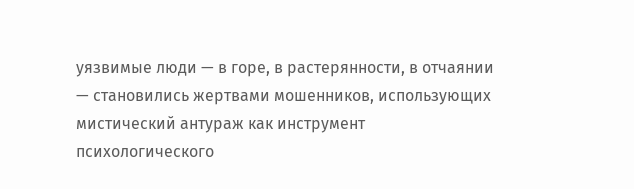уязвимые люди — в горе, в растерянности, в отчаянии — становились жертвами мошенников, использующих мистический антураж как инструмент психологического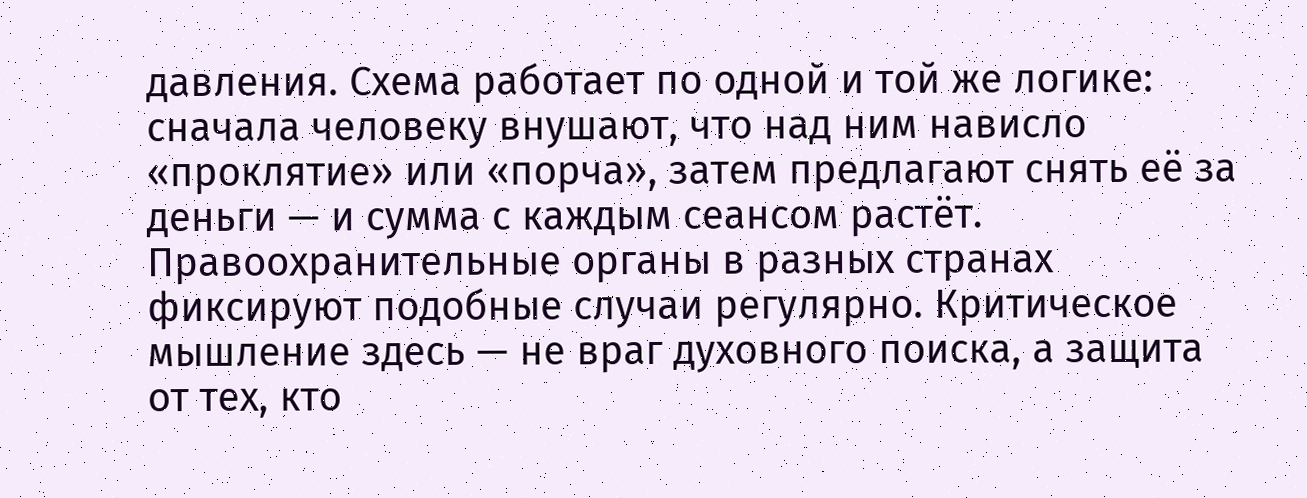давления. Схема работает по одной и той же логике: сначала человеку внушают, что над ним нависло «проклятие» или «порча», затем предлагают снять её за деньги — и сумма с каждым сеансом растёт. Правоохранительные органы в разных странах фиксируют подобные случаи регулярно. Критическое мышление здесь — не враг духовного поиска, а защита от тех, кто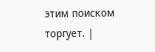этим поиском торгует. |